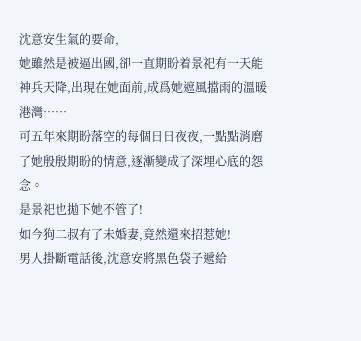沈意安生氣的要命,
她雖然是被逼出國,卻一直期盼着景祀有一天能神兵天降,出現在她面前,成爲她遮風擋雨的溫暖港灣……
可五年來期盼落空的每個日日夜夜,一點點消磨了她殷殷期盼的情意,逐漸變成了深埋心底的怨念。
是景祀也拋下她不管了!
如今狗二叔有了未婚妻,竟然還來招惹她!
男人掛斷電話後,沈意安將黑色袋子遞給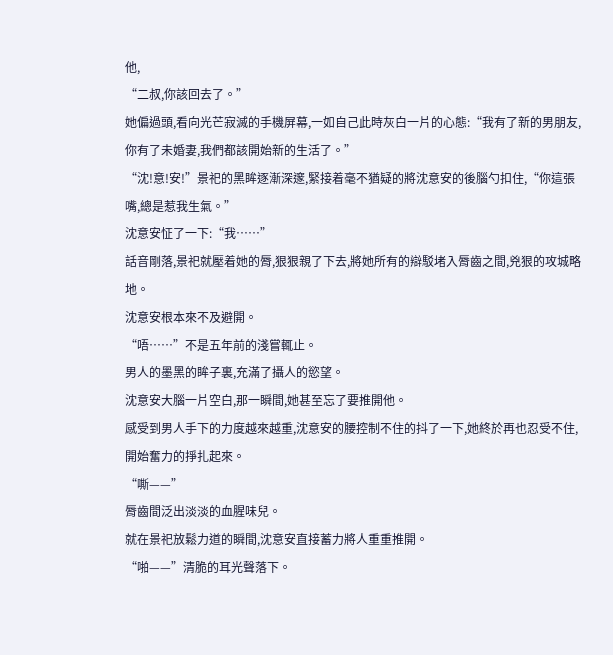他,
“二叔,你該回去了。”
她偏過頭,看向光芒寂滅的手機屏幕,一如自己此時灰白一片的心態:“我有了新的男朋友,你有了未婚妻,我們都該開始新的生活了。”
“沈!意!安!”景祀的黑眸逐漸深邃,緊接着毫不猶疑的將沈意安的後腦勺扣住,“你這張嘴,總是惹我生氣。”
沈意安怔了一下:“我……”
話音剛落,景祀就壓着她的脣,狠狠親了下去,將她所有的辯駁堵入脣齒之間,兇狠的攻城略地。
沈意安根本來不及避開。
“唔……”不是五年前的淺嘗輒止。
男人的墨黑的眸子裏,充滿了攝人的慾望。
沈意安大腦一片空白,那一瞬間,她甚至忘了要推開他。
感受到男人手下的力度越來越重,沈意安的腰控制不住的抖了一下,她終於再也忍受不住,開始奮力的掙扎起來。
“嘶——”
脣齒間泛出淡淡的血腥味兒。
就在景祀放鬆力道的瞬間,沈意安直接蓄力將人重重推開。
“啪——”清脆的耳光聲落下。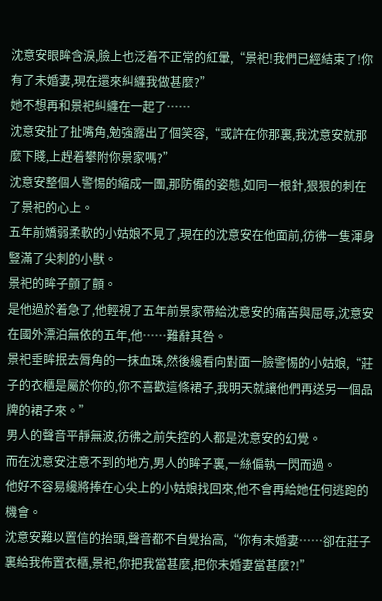沈意安眼眸含淚,臉上也泛着不正常的紅暈,“景祀!我們已經結束了!你有了未婚妻,現在還來糾纏我做甚麼?”
她不想再和景祀糾纏在一起了……
沈意安扯了扯嘴角,勉強露出了個笑容,“或許在你那裏,我沈意安就那麼下賤,上趕着攀附你景家嗎?”
沈意安整個人警惕的縮成一團,那防備的姿態,如同一根針,狠狠的刺在了景祀的心上。
五年前嬌弱柔軟的小姑娘不見了,現在的沈意安在他面前,彷彿一隻渾身豎滿了尖刺的小獸。
景祀的眸子顫了顫。
是他過於着急了,他輕視了五年前景家帶給沈意安的痛苦與屈辱,沈意安在國外漂泊無依的五年,他……難辭其咎。
景祀垂眸抿去脣角的一抹血珠,然後纔看向對面一臉警惕的小姑娘,“莊子的衣櫃是屬於你的,你不喜歡這條裙子,我明天就讓他們再送另一個品牌的裙子來。”
男人的聲音平靜無波,彷彿之前失控的人都是沈意安的幻覺。
而在沈意安注意不到的地方,男人的眸子裏,一絲偏執一閃而過。
他好不容易纔將捧在心尖上的小姑娘找回來,他不會再給她任何逃跑的機會。
沈意安難以置信的抬頭,聲音都不自覺抬高,“你有未婚妻……卻在莊子裏給我佈置衣櫃,景祀,你把我當甚麼,把你未婚妻當甚麼?!”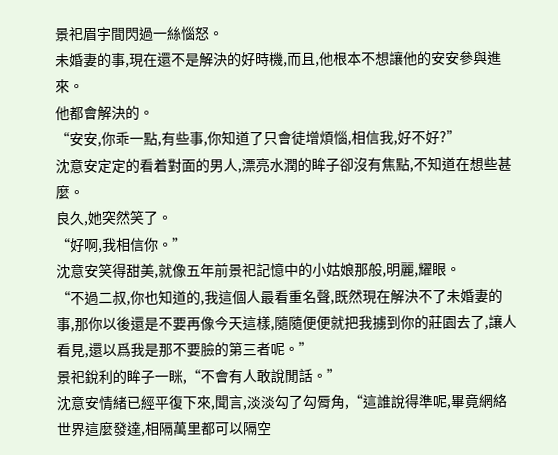景祀眉宇間閃過一絲惱怒。
未婚妻的事,現在還不是解決的好時機,而且,他根本不想讓他的安安參與進來。
他都會解決的。
“安安,你乖一點,有些事,你知道了只會徒增煩惱,相信我,好不好?”
沈意安定定的看着對面的男人,漂亮水潤的眸子卻沒有焦點,不知道在想些甚麼。
良久,她突然笑了。
“好啊,我相信你。”
沈意安笑得甜美,就像五年前景祀記憶中的小姑娘那般,明麗,耀眼。
“不過二叔,你也知道的,我這個人最看重名聲,既然現在解決不了未婚妻的事,那你以後還是不要再像今天這樣,隨隨便便就把我擄到你的莊園去了,讓人看見,還以爲我是那不要臉的第三者呢。”
景祀銳利的眸子一眯,“不會有人敢說閒話。”
沈意安情緒已經平復下來,聞言,淡淡勾了勾脣角,“這誰說得準呢,畢竟網絡世界這麼發達,相隔萬里都可以隔空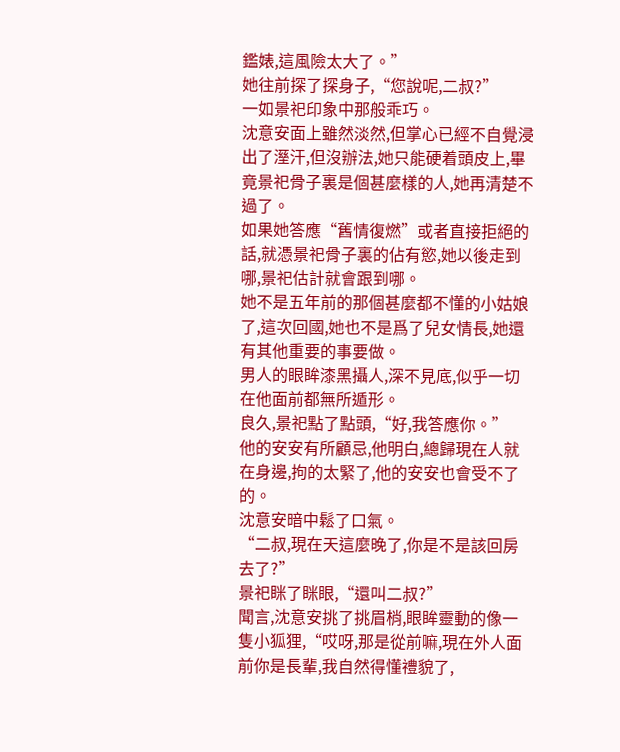鑑婊,這風險太大了。”
她往前探了探身子,“您說呢,二叔?”
一如景祀印象中那般乖巧。
沈意安面上雖然淡然,但掌心已經不自覺浸出了溼汗,但沒辦法,她只能硬着頭皮上,畢竟景祀骨子裏是個甚麼樣的人,她再清楚不過了。
如果她答應“舊情復燃”或者直接拒絕的話,就憑景祀骨子裏的佔有慾,她以後走到哪,景祀估計就會跟到哪。
她不是五年前的那個甚麼都不懂的小姑娘了,這次回國,她也不是爲了兒女情長,她還有其他重要的事要做。
男人的眼眸漆黑攝人,深不見底,似乎一切在他面前都無所遁形。
良久,景祀點了點頭,“好,我答應你。”
他的安安有所顧忌,他明白,總歸現在人就在身邊,拘的太緊了,他的安安也會受不了的。
沈意安暗中鬆了口氣。
“二叔,現在天這麼晚了,你是不是該回房去了?”
景祀眯了眯眼,“還叫二叔?”
聞言,沈意安挑了挑眉梢,眼眸靈動的像一隻小狐狸,“哎呀,那是從前嘛,現在外人面前你是長輩,我自然得懂禮貌了,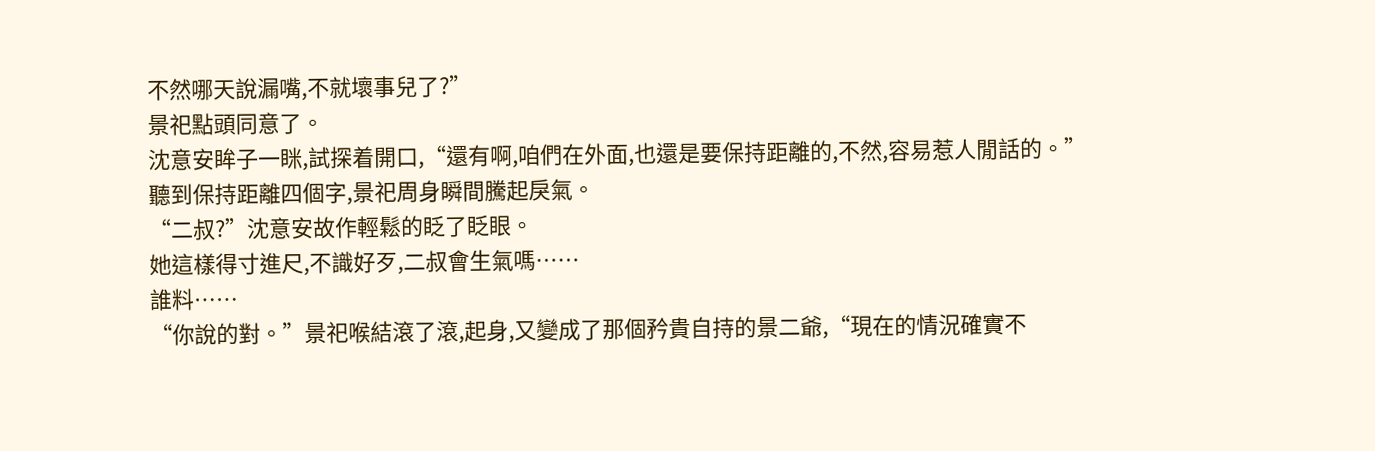不然哪天說漏嘴,不就壞事兒了?”
景祀點頭同意了。
沈意安眸子一眯,試探着開口,“還有啊,咱們在外面,也還是要保持距離的,不然,容易惹人閒話的。”
聽到保持距離四個字,景祀周身瞬間騰起戾氣。
“二叔?”沈意安故作輕鬆的眨了眨眼。
她這樣得寸進尺,不識好歹,二叔會生氣嗎……
誰料……
“你說的對。”景祀喉結滾了滾,起身,又變成了那個矜貴自持的景二爺,“現在的情況確實不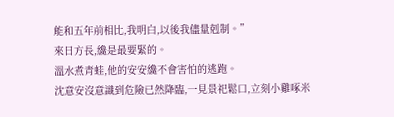能和五年前相比,我明白,以後我儘量剋制。”
來日方長,纔是最要緊的。
溫水煮青蛙,他的安安纔不會害怕的逃跑。
沈意安沒意識到危險已然降臨,一見景祀鬆口,立刻小雞啄米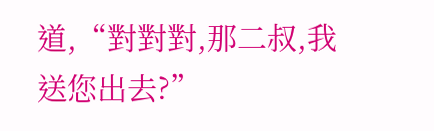道,“對對對,那二叔,我送您出去?”